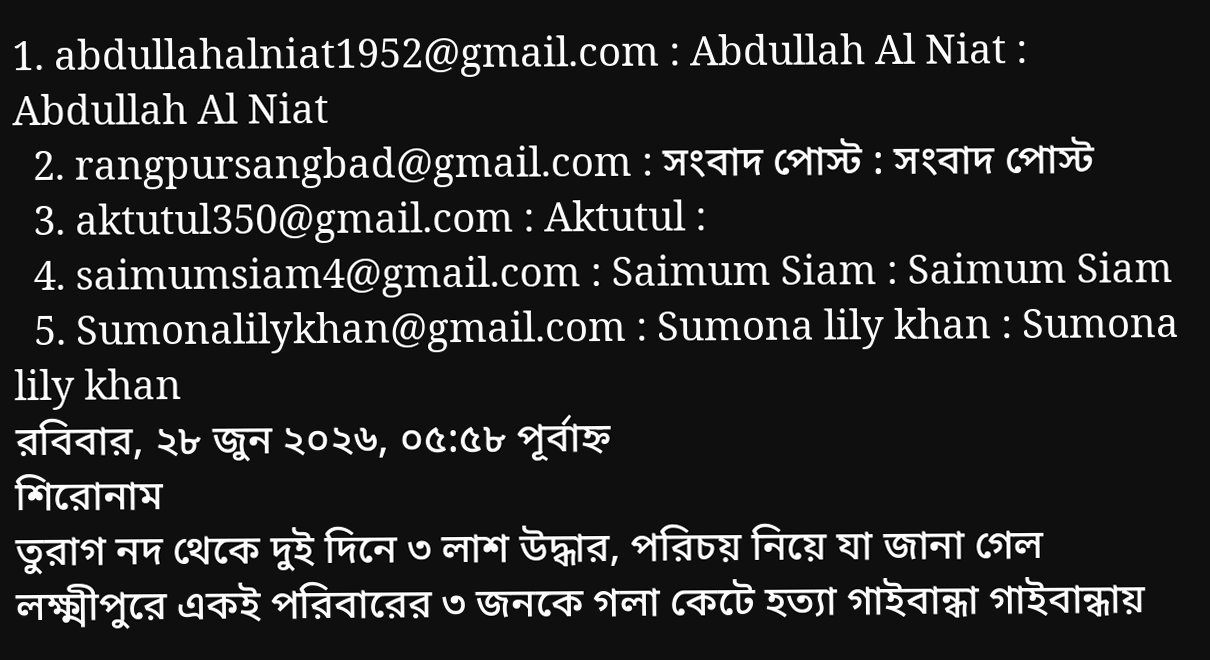1. abdullahalniat1952@gmail.com : Abdullah Al Niat : Abdullah Al Niat
  2. rangpursangbad@gmail.com : সংবাদ পোস্ট : সংবাদ পোস্ট
  3. aktutul350@gmail.com : Aktutul :
  4. saimumsiam4@gmail.com : Saimum Siam : Saimum Siam
  5. Sumonalilykhan@gmail.com : Sumona lily khan : Sumona lily khan
রবিবার, ২৮ জুন ২০২৬, ০৫:৫৮ পূর্বাহ্ন
শিরোনাম
তুরাগ নদ থেকে দুই দিনে ৩ লাশ উদ্ধার, পরিচয় নিয়ে যা জানা গেল লক্ষ্মীপুরে একই পরিবারের ৩ জনকে গলা কেটে হত্যা গাইবান্ধা গাইবান্ধায়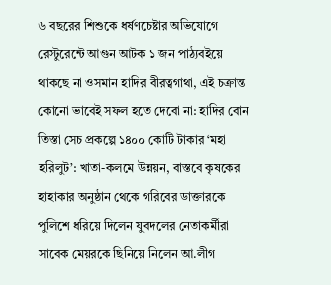৬ বছরের শিশুকে ধর্ষণচেষ্টার অভিযোগে রেস্টুরেন্টে আগুন আটক ১ জন পাঠ্যবইয়ে থাকছে না ওসমান হাদির বীরত্বগাথা, এই চক্রান্ত কোনো ভাবেই সফল হতে দেবো না: হাদির বোন তিস্তা সেচ প্রকল্পে ১৪০০ কোটি টাকার ‘মহা হরিলুট’: খাতা-কলমে উন্নয়ন, বাস্তবে কৃষকের হাহাকার অনুষ্ঠান থেকে গরিবের ডাক্তারকে পুলিশে ধরিয়ে দিলেন যুবদলের নেতাকর্মীরা সাবেক মেয়রকে ছিনিয়ে নিলেন আ.লীগ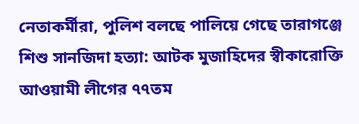নেতাকর্মীরা, পুলিশ বলছে পালিয়ে গেছে তারাগঞ্জে শিশু সানজিদা হত্যা: আটক মুজাহিদের স্বীকারোক্তি আওয়ামী লীগের ৭৭তম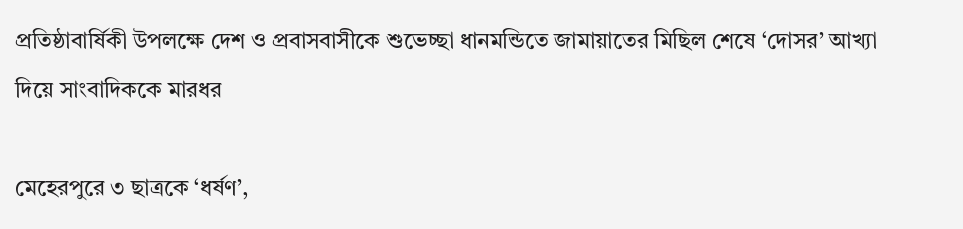প্রতিষ্ঠাবার্ষিকী উপলক্ষে দেশ ও প্রবাসবাসীকে শুভেচ্ছা ধানমন্ডিতে জামায়াতের মিছিল শেষে ‘দোসর’ আখ্যা দিয়ে সাংবাদিককে মারধর

মেহেরপুরে ৩ ছাত্রকে ‘ধর্ষণ’,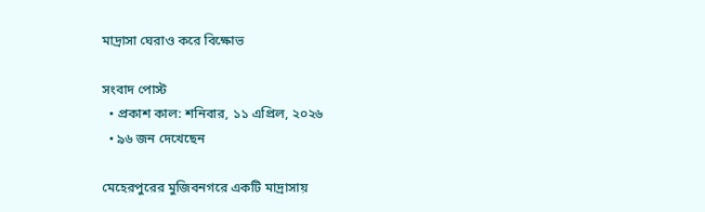মাদ্রাসা ঘেরাও করে বিক্ষোভ

সংবাদ পোস্ট
  • প্রকাশ কাল: শনিবার, ১১ এপ্রিল, ২০২৬
  • ৯৬ জন দেখেছেন

মেহেরপুরের মুজিবনগরে একটি মাদ্রাসায়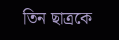তিন ছাত্রকে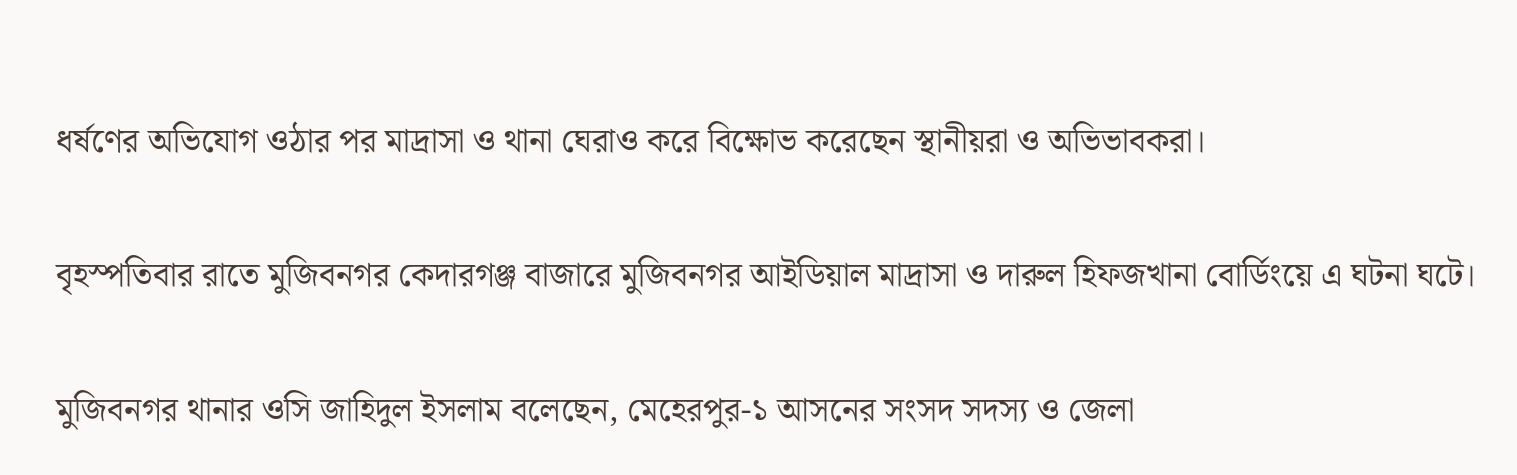ধর্ষণের অভিযোগ ওঠার পর মাদ্রাসা ও থানা ঘেরাও করে বিক্ষোভ করেছেন স্থানীয়রা ও অভিভাবকরা।

বৃহস্পতিবার রাতে মুজিবনগর কেদারগঞ্জ বাজারে মুজিবনগর আইডিয়াল মাদ্রাসা ও দারুল হিফজখানা বোর্ডিংয়ে এ ঘটনা ঘটে।

মুজিবনগর থানার ওসি জাহিদুল ইসলাম বলেছেন, মেহেরপুর-১ আসনের সংসদ সদস্য ও জেলা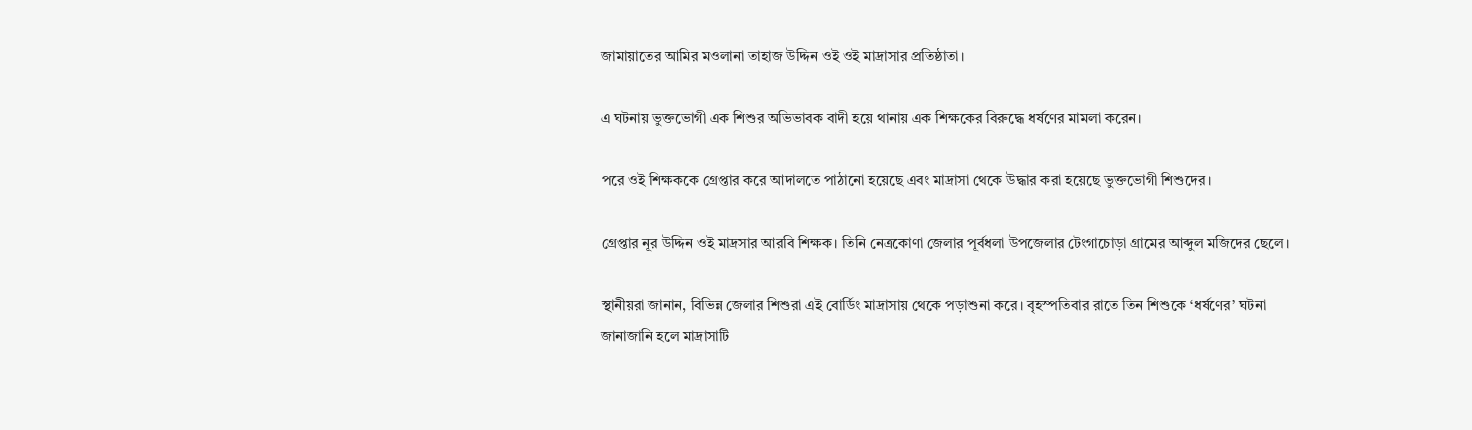জামায়াতের আমির মওলানা তাহাজ উদ্দিন ওই ওই মাদ্রাসার প্রতিষ্ঠাতা।

এ ঘটনায় ভুক্তভোগী এক শিশুর অভিভাবক বাদী হয়ে থানায় এক শিক্ষকের বিরুদ্ধে ধর্ষণের মামলা করেন।

পরে ওই শিক্ষককে গ্রেপ্তার করে আদালতে পাঠানো হয়েছে এবং মাদ্রাসা থেকে উদ্ধার করা হয়েছে ভুক্তভোগী শিশুদের।

গ্রেপ্তার নূর উদ্দিন ওই মাদ্রসার আরবি শিক্ষক। তিনি নেত্রকোণা জেলার পূর্বধলা উপজেলার টেংগাচোড়া গ্রামের আব্দুল মজিদের ছেলে।

স্থানীয়রা জানান, বিভিন্ন জেলার শিশুরা এই বোর্ডিং মাদ্রাসায় থেকে পড়াশুনা করে। বৃহস্পতিবার রাতে তিন শিশুকে ‘ধর্ষণের’ ঘটনা জানাজানি হলে মাদ্রাসাটি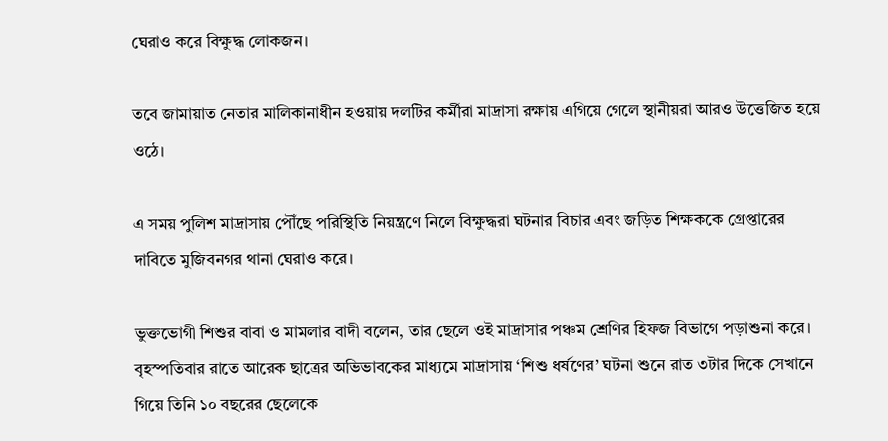ঘেরাও করে বিক্ষুদ্ধ লোকজন।

তবে জামায়াত নেতার মালিকানাধীন হওয়ায় দলটির কর্মীরা মাদ্রাসা রক্ষায় এগিয়ে গেলে স্থানীয়রা আরও উত্তেজিত হয়ে ওঠে।

এ সময় পুলিশ মাদ্রাসায় পৌঁছে পরিস্থিতি নিয়ন্ত্রণে নিলে বিক্ষুদ্ধরা ঘটনার বিচার এবং জড়িত শিক্ষককে গ্রেপ্তারের দাবিতে মুজিবনগর থানা ঘেরাও করে।

ভুক্তভোগী শিশুর বাবা ও মামলার বাদী বলেন, তার ছেলে ওই মাদ্রাসার পঞ্চম শ্রেণির হিফজ বিভাগে পড়াশুনা করে। বৃহস্পতিবার রাতে আরেক ছাত্রের অভিভাবকের মাধ্যমে মাদ্রাসায় ‘শিশু ধর্ষণের’ ঘটনা শুনে রাত ৩টার দিকে সেখানে গিয়ে তিনি ১০ বছরের ছেলেকে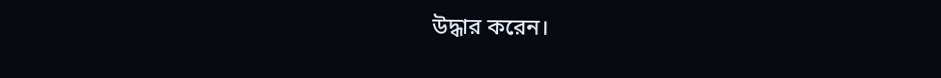উদ্ধার করেন।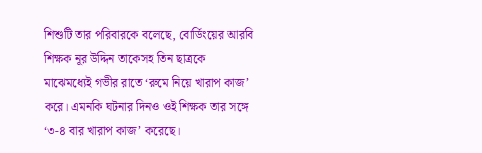শিশুটি তার পরিবারকে বলেছে, বোর্ডিংয়ের আরবি শিক্ষক নূর উদ্দিন তাকেসহ তিন ছাত্রকে মাঝেমধ্যেই গভীর রাতে ‘রুমে নিয়ে খারাপ কাজ’ করে। এমনকি ঘটনার দিনও ওই শিক্ষক তার সঙ্গে ‘৩-৪ বার খারাপ কাজ’ করেছে।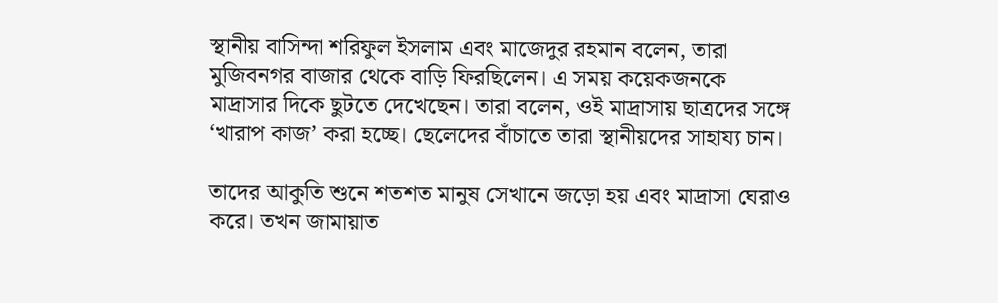স্থানীয় বাসিন্দা শরিফুল ইসলাম এবং মাজেদুর রহমান বলেন, তারা মুজিবনগর বাজার থেকে বাড়ি ফিরছিলেন। এ সময় কয়েকজনকে মাদ্রাসার দিকে ছুটতে দেখেছেন। তারা বলেন, ওই মাদ্রাসায় ছাত্রদের সঙ্গে ‘খারাপ কাজ’ করা হচ্ছে। ছেলেদের বাঁচাতে তারা স্থানীয়দের সাহায্য চান।

তাদের আকুতি শুনে শতশত মানুষ সেখানে জড়ো হয় এবং মাদ্রাসা ঘেরাও করে। তখন জামায়াত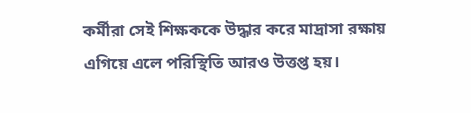কর্মীরা সেই শিক্ষককে উদ্ধার করে মাদ্রাসা রক্ষায় এগিয়ে এলে পরিস্থিতি আরও উত্তপ্ত হয়।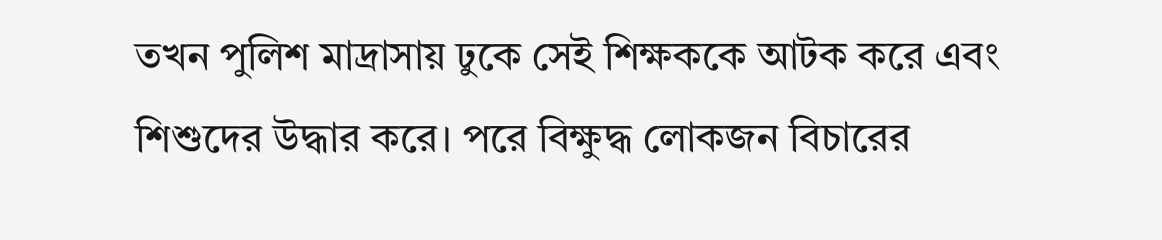তখন পুলিশ মাদ্রাসায় ঢুকে সেই শিক্ষককে আটক করে এবং শিশুদের উদ্ধার করে। পরে বিক্ষুদ্ধ লোকজন বিচারের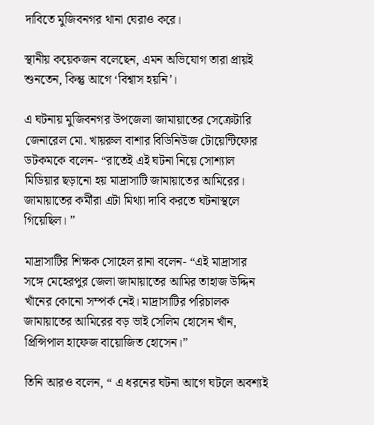দাবিতে মুজিবনগর থানা ঘেরাও করে।

স্থানীয় কয়েকজন বলেছেন, এমন অভিযোগ তারা প্রায়ই শুনতেন, কিন্তু আগে ‘বিশ্বাস হয়নি’।

এ ঘটনায় মুজিবনগর উপজেলা জামায়াতের সেক্রেটারি জেনারেল মো. খায়রুল বাশার বিডিনিউজ টোয়েন্টিফোর ডটকমকে বলেন- “রাতেই এই ঘটনা নিয়ে সোশ্যাল মিডিয়ার ছড়ানো হয় মাদ্রাসাটি জামায়াতের আমিরের। জামায়াতের কর্মীরা এটা মিথ্যা দাবি করতে ঘটনাস্থলে গিয়েছিল। ”

মাদ্রাসাটির শিক্ষক সোহেল রানা বলেন- “এই মাদ্রাসার সঙ্গে মেহেরপুর জেলা জামায়াতের আমির তাহাজ উদ্দিন খাঁনের কোনো সম্পর্ক নেই। মাদ্রাসাটির পরিচালক জামায়াতের আমিরের বড় ভাই সেলিম হোসেন খাঁন, প্রিন্সিপাল হাফেজ বায়োজিত হোসেন।”

তিনি আরও বলেন, “ এ ধরনের ঘটনা আগে ঘটলে অবশ্যই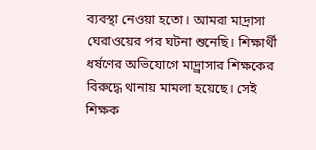ব্যবস্থা নেওয়া হতো। আমরা মাদ্রাসা ঘেরাওয়ের পর ঘটনা শুনেছি। শিক্ষার্থী ধর্ষণের অভিযোগে মাদ্র্রাসার শিক্ষকের বিরুদ্ধে থানায় মামলা হয়েছে। সেই শিক্ষক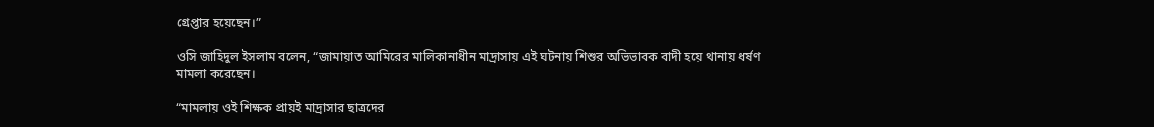গ্রেপ্তার হয়েছেন।”

ওসি জাহিদুল ইসলাম বলেন, “জামায়াত আমিরের মালিকানাধীন মাদ্রাসায় এই ঘটনায় শিশুর অভিভাবক বাদী হয়ে থানায় ধর্ষণ মামলা করেছেন।

“মামলায় ওই শিক্ষক প্রায়ই মাদ্রাসার ছাত্রদের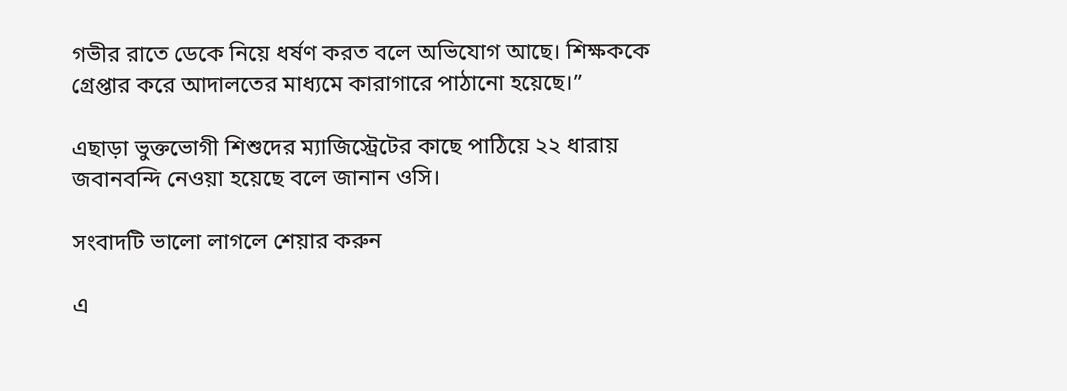গভীর রাতে ডেকে নিয়ে ধর্ষণ করত বলে অভিযোগ আছে। শিক্ষককে গ্রেপ্তার করে আদালতের মাধ্যমে কারাগারে পাঠানো হয়েছে।”

এছাড়া ভুক্তভোগী শিশুদের ম্যাজিস্ট্রেটের কাছে পাঠিয়ে ২২ ধারায় জবানবন্দি নেওয়া হয়েছে বলে জানান ওসি।

সংবাদটি ভালো লাগলে শেয়ার করুন

এ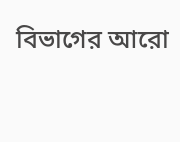বিভাগের আরো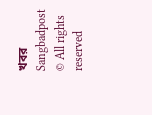খবর
Sangbadpost © All rights reserved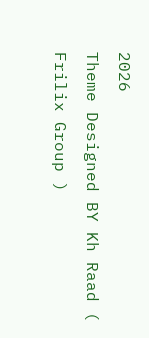2026
Theme Designed BY Kh Raad ( Frilix Group )